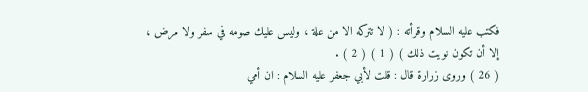فكتب عليه السلام وقرأته : ( لا تتركه الا من علة ، وليس عليك صومه في سفر ولا مرض ،
إلا أن تكون نويت ذلك ) ( 1 ) ( 2 ) .
( 26 ) وروى زرارة قال : قلت لأبي جعفر عليه السلام : ان أمي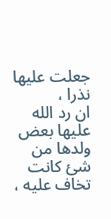جعلت عليها نذرا ،
ان رد الله عليها بعض ولدها من شئ كانت تخاف عليه ،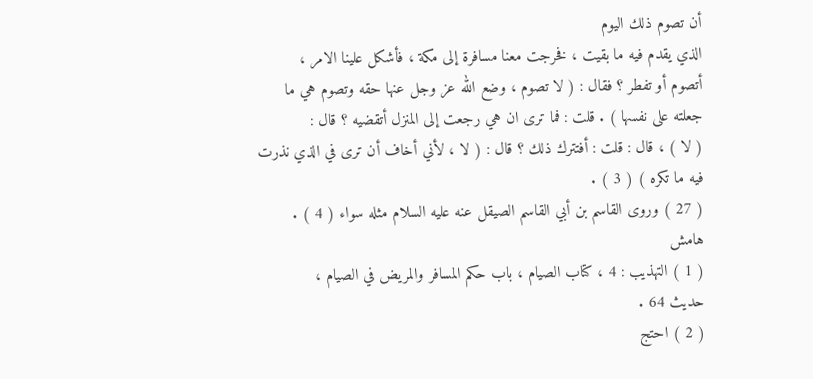أن تصوم ذلك اليوم
الذي يقدم فيه ما بقيت ، فخرجت معنا مسافرة إلى مكة ، فأشكل علينا الامر ،
أتصوم أو تفطر ؟ فقال : ( لا تصوم ، وضع الله عز وجل عنها حقه وتصوم هي ما
جعلته على نفسها ) . قلت : فما ترى ان هي رجعت إلى المنزل أتقضيه ؟ قال :
( لا ) ، قال : قلت : أفتترك ذلك ؟ قال : ( لا ، لأني أخاف أن ترى في الذي نذرت
فيه ما تكره ) ( 3 ) .
( 27 ) وروى القاسم بن أبي القاسم الصيقل عنه عليه السلام مثله سواء ( 4 ) .
هامش
( 1 ) التهذيب : 4 ، كتاب الصيام ، باب حكم المسافر والمريض في الصيام ،
حديث 64 .
( 2 ) احتج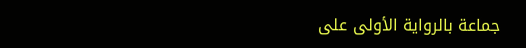جماعة بالرواية الأولى على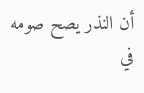أن النذر يصح صومه في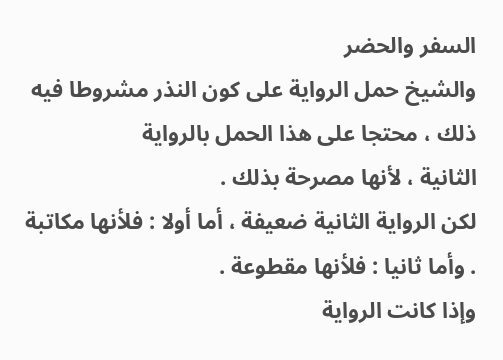السفر والحضر
والشيخ حمل الرواية على كون النذر مشروطا فيه ذلك ، محتجا على هذا الحمل بالرواية
الثانية ، لأنها مصرحة بذلك .
لكن الرواية الثانية ضعيفة ، أما أولا : فلأنها مكاتبة . وأما ثانيا : فلأنها مقطوعة .
وإذا كانت الرواية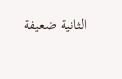الثانية ضعيفة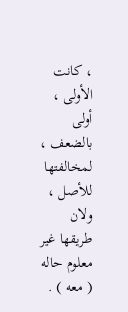، كانت الأولى ، أولى بالضعف ، لمخالفتها للأصل ،
ولان طريقها غير معلوم حاله ( معه ) .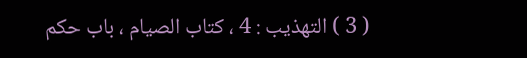( 3 ) التهذيب : 4 ، كتاب الصيام ، باب حكم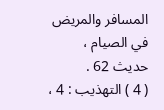المسافر والمريض في الصيام ،
حديث 62 .
( 4 ) التهذيب : 4 ،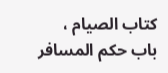كتاب الصيام ، باب حكم المسافر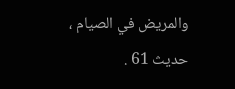والمريض في الصيام ،
حديث 61 .